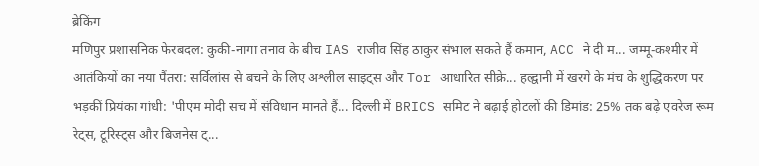ब्रेकिंग
मणिपुर प्रशासनिक फेरबदल: कुकी-नागा तनाव के बीच IAS राजीव सिंह ठाकुर संभाल सकते हैं कमान, ACC ने दी म... जम्मू-कश्मीर में आतंकियों का नया पैंतरा: सर्विलांस से बचने के लिए अश्लील साइट्स और Tor आधारित सीक्रे... हल्द्वानी में खरगे के मंच के शुद्धिकरण पर भड़कीं प्रियंका गांधी: 'पीएम मोदी सच में संविधान मानते हैं... दिल्ली में BRICS समिट ने बढ़ाई होटलों की डिमांड: 25% तक बढ़े एवरेज रूम रेट्स, टूरिस्ट्स और बिजनेस ट्...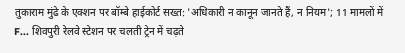तुकाराम मुंढे के एक्शन पर बॉम्बे हाईकोर्ट सख्त: 'अधिकारी न कानून जानते हैं, न नियम'; 11 मामलों में F... शिवपुरी रेलवे स्टेशन पर चलती ट्रेन में चढ़ते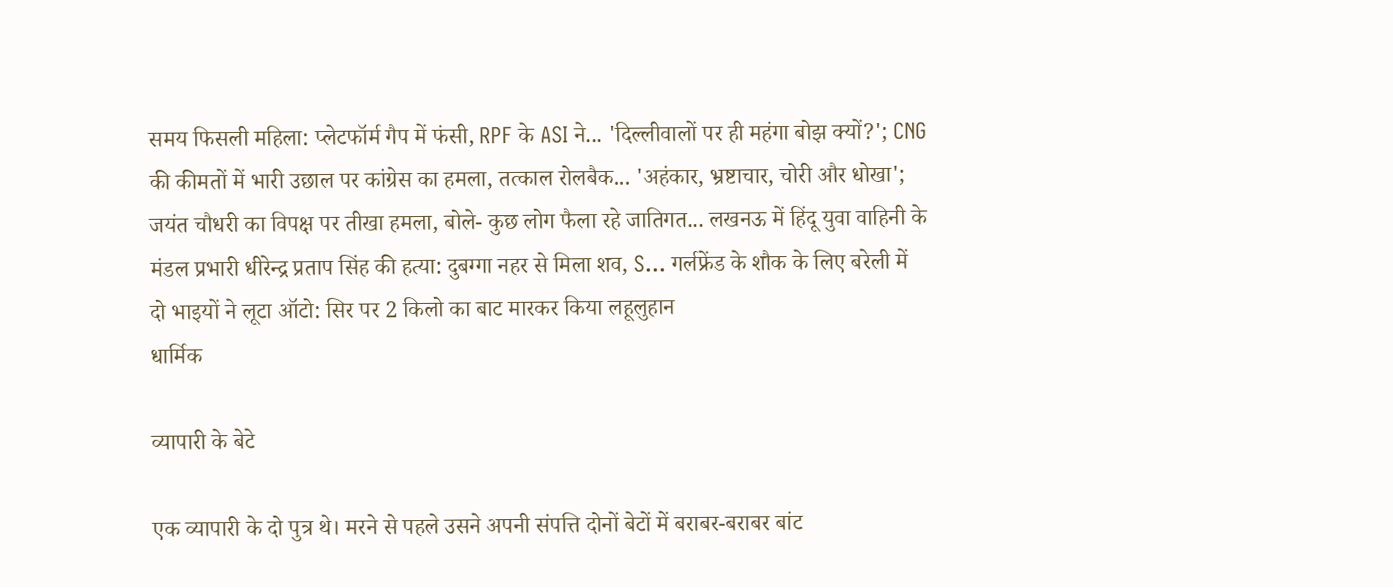समय फिसली महिला: प्लेटफॉर्म गैप में फंसी, RPF के ASI ने... 'दिल्लीवालों पर ही महंगा बोझ क्यों?'; CNG की कीमतों में भारी उछाल पर कांग्रेस का हमला, तत्काल रोलबैक... 'अहंकार, भ्रष्टाचार, चोरी और धोखा'; जयंत चौधरी का विपक्ष पर तीखा हमला, बोले- कुछ लोग फैला रहे जातिगत... लखनऊ में हिंदू युवा वाहिनी के मंडल प्रभारी धीरेन्द्र प्रताप सिंह की हत्या: दुबग्गा नहर से मिला शव, S... गर्लफ्रेंड के शौक के लिए बरेली में दो भाइयों ने लूटा ऑटो: सिर पर 2 किलो का बाट मारकर किया लहूलुहान
धार्मिक

व्यापारी के बेटे

एक व्यापारी के दो पुत्र थे। मरने से पहले उसने अपनी संपत्ति दोनों बेटों में बराबर-बराबर बांट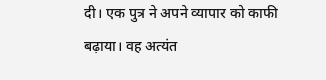दी। एक पुत्र ने अपने व्यापार को काफी बढ़ाया। वह अत्यंत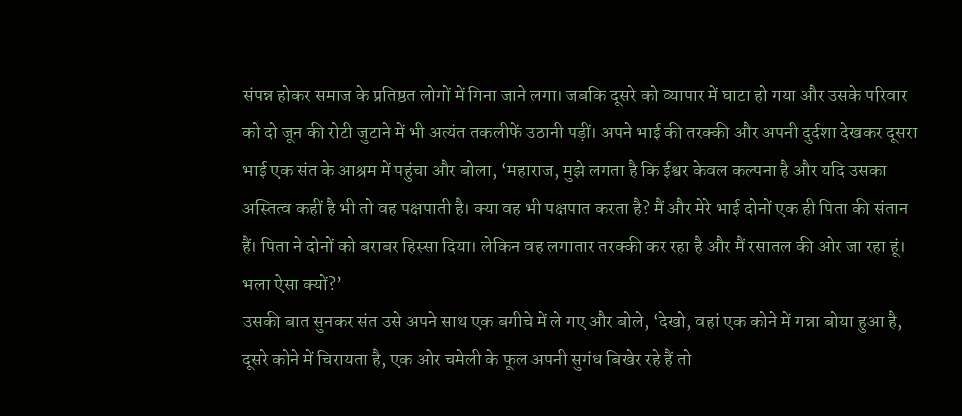संपन्न होकर समाज के प्रतिष्ठत लोगों में गिना जाने लगा। जबकि दूसरे को व्यापार में घाटा हो गया और उसके परिवार को दो जून की रोटी जुटाने में भी अत्यंत तकलीफें उठानी पड़ीं। अपने भाई की तरक्की और अपनी दुर्दशा देखकर दूसरा भाई एक संत के आश्रम में पहुंचा और बोला, ‘महाराज, मुझे लगता है कि ईश्वर केवल कल्पना है और यदि उसका अस्तित्व कहीं है भी तो वह पक्षपाती है। क्या वह भी पक्षपात करता है? मैं और मेरे भाई दोनों एक ही पिता की संतान हैं। पिता ने दोनों को बराबर हिस्सा दिया। लेकिन वह लगातार तरक्की कर रहा है और मैं रसातल की ओर जा रहा हूं। भला ऐसा क्यों?’
उसकी बात सुनकर संत उसे अपने साथ एक बगीचे में ले गए और बोले, ‘देखो, वहां एक कोने में गन्ना बोया हुआ है, दूसरे कोने में चिरायता है, एक ओर चमेली के फूल अपनी सुगंध बिखेर रहे हैं तो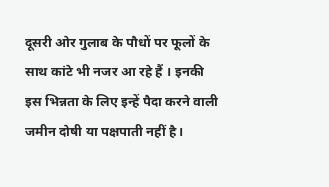दूसरी ओर गुलाब के पौधों पर फूलों के साथ कांटे भी नजर आ रहे हैं । इनकी इस भिन्नता के लिए इन्हें पैदा करने वाली जमीन दोषी या पक्षपाती नहीं है।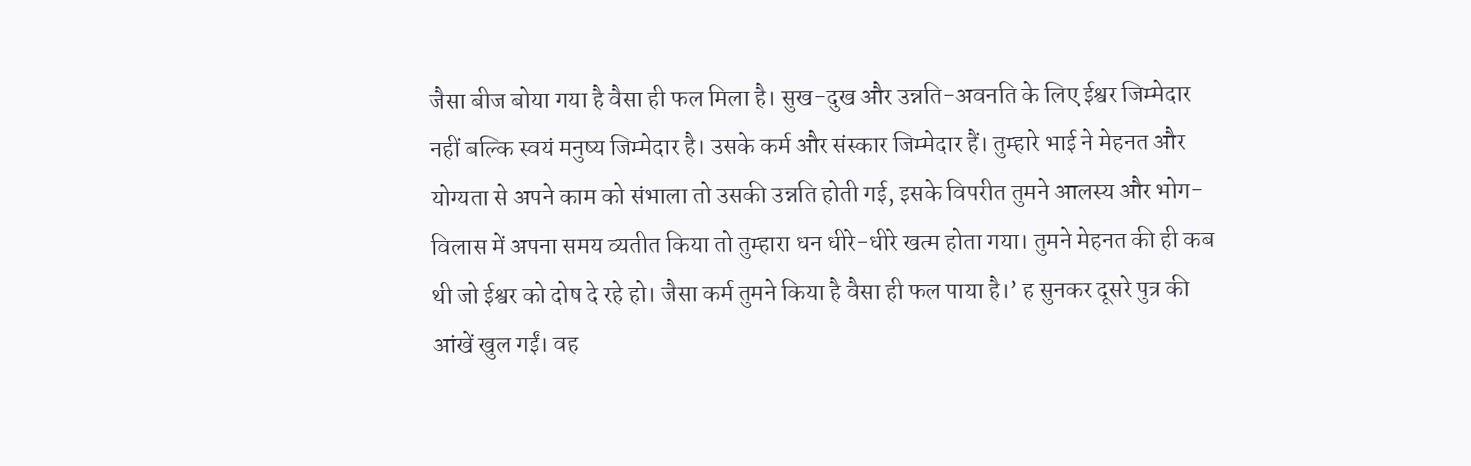जैसा बीज बोया गया है वैसा ही फल मिला है। सुख-दुख और उन्नति-अवनति के लिए ईश्वर जिम्मेदार नहीं बल्कि स्वयं मनुष्य जिम्मेदार है। उसके कर्म और संस्कार जिम्मेदार हैं। तुम्हारे भाई ने मेहनत और योग्यता से अपने काम को संभाला तो उसकी उन्नति होती गई, इसके विपरीत तुमने आलस्य और भोग-विलास में अपना समय व्यतीत किया तो तुम्हारा धन धीरे-धीरे खत्म होता गया। तुमने मेहनत की ही कब थी जो ईश्वर को दोष दे रहे हो। जैसा कर्म तुमने किया है वैसा ही फल पाया है।’ ह सुनकर दूसरे पुत्र की आंखें खुल गईं। वह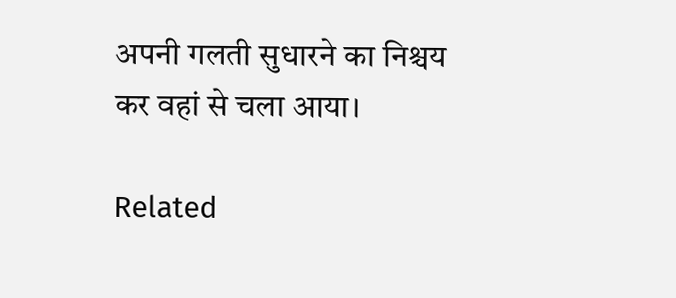अपनी गलती सुधारने का निश्चय कर वहां से चला आया।

Related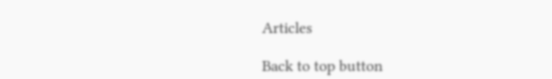Articles

Back to top button